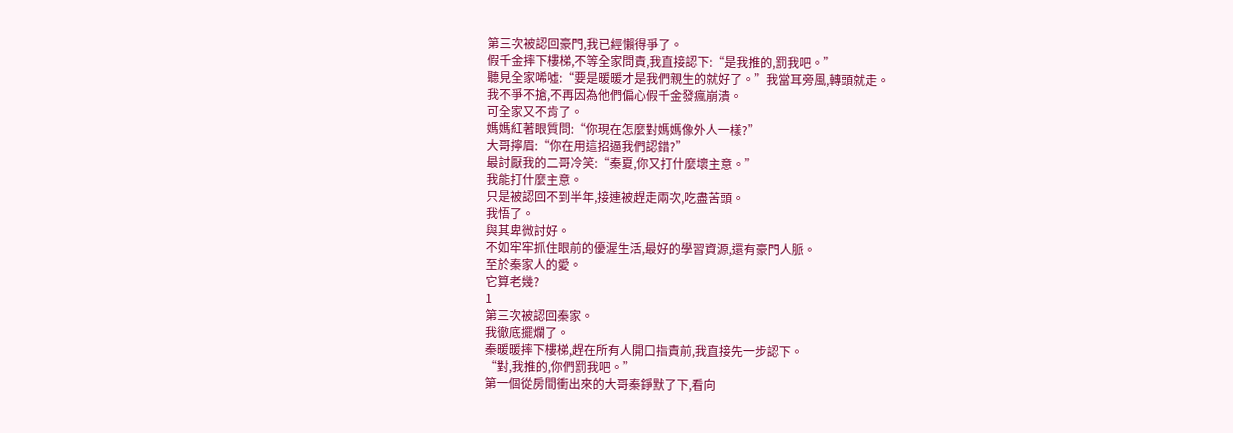第三次被認回豪門,我已經懶得爭了。
假千金摔下樓梯,不等全家問責,我直接認下:“是我推的,罰我吧。”
聽見全家唏噓:“要是暖暖才是我們親生的就好了。”我當耳旁風,轉頭就走。
我不爭不搶,不再因為他們偏心假千金發瘋崩潰。
可全家又不肯了。
媽媽紅著眼質問:“你現在怎麼對媽媽像外人一樣?”
大哥擰眉:“你在用這招逼我們認錯?”
最討厭我的二哥冷笑:“秦夏,你又打什麼壞主意。”
我能打什麼主意。
只是被認回不到半年,接連被趕走兩次,吃盡苦頭。
我悟了。
與其卑微討好。
不如牢牢抓住眼前的優渥生活,最好的學習資源,還有豪門人脈。
至於秦家人的愛。
它算老幾?
1
第三次被認回秦家。
我徹底擺爛了。
秦暖暖摔下樓梯,趕在所有人開口指責前,我直接先一步認下。
“對,我推的,你們罰我吧。”
第一個從房間衝出來的大哥秦錚默了下,看向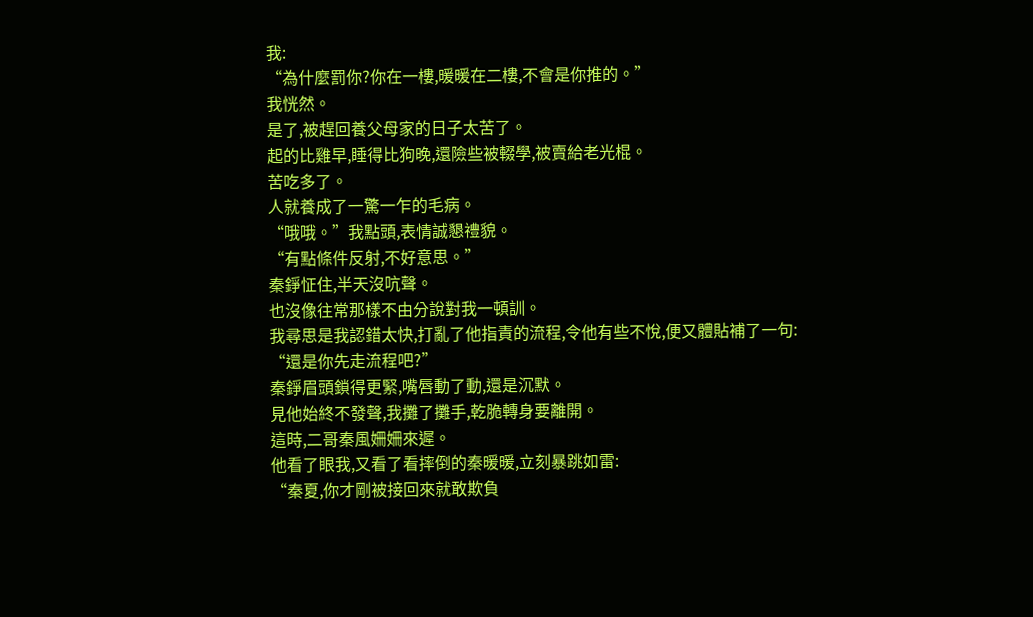我:
“為什麼罰你?你在一樓,暖暖在二樓,不會是你推的。”
我恍然。
是了,被趕回養父母家的日子太苦了。
起的比雞早,睡得比狗晚,還險些被輟學,被賣給老光棍。
苦吃多了。
人就養成了一驚一乍的毛病。
“哦哦。”我點頭,表情誠懇禮貌。
“有點條件反射,不好意思。”
秦錚怔住,半天沒吭聲。
也沒像往常那樣不由分說對我一頓訓。
我尋思是我認錯太快,打亂了他指責的流程,令他有些不悅,便又體貼補了一句:
“還是你先走流程吧?”
秦錚眉頭鎖得更緊,嘴唇動了動,還是沉默。
見他始終不發聲,我攤了攤手,乾脆轉身要離開。
這時,二哥秦風姍姍來遲。
他看了眼我,又看了看摔倒的秦暖暖,立刻暴跳如雷:
“秦夏,你才剛被接回來就敢欺負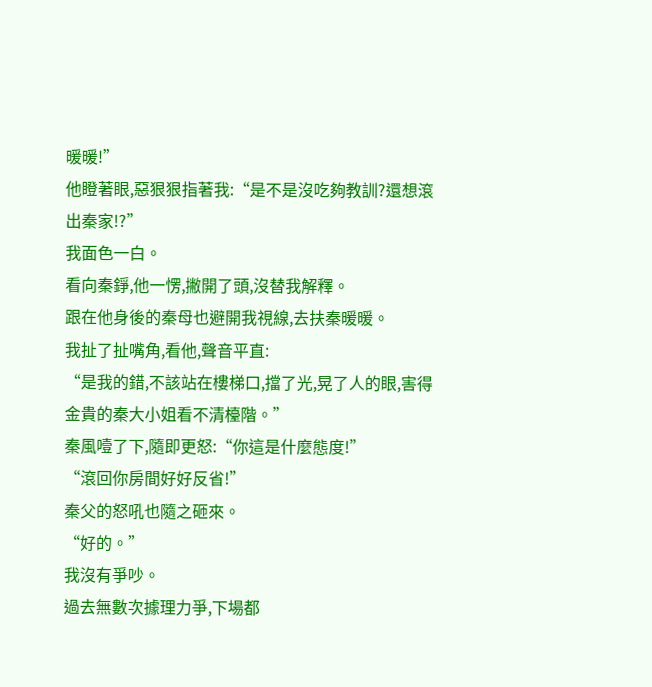暖暖!”
他瞪著眼,惡狠狠指著我:“是不是沒吃夠教訓?還想滾出秦家!?”
我面色一白。
看向秦錚,他一愣,撇開了頭,沒替我解釋。
跟在他身後的秦母也避開我視線,去扶秦暖暖。
我扯了扯嘴角,看他,聲音平直:
“是我的錯,不該站在樓梯口,擋了光,晃了人的眼,害得金貴的秦大小姐看不清檯階。”
秦風噎了下,隨即更怒:“你這是什麼態度!”
“滾回你房間好好反省!”
秦父的怒吼也隨之砸來。
“好的。”
我沒有爭吵。
過去無數次據理力爭,下場都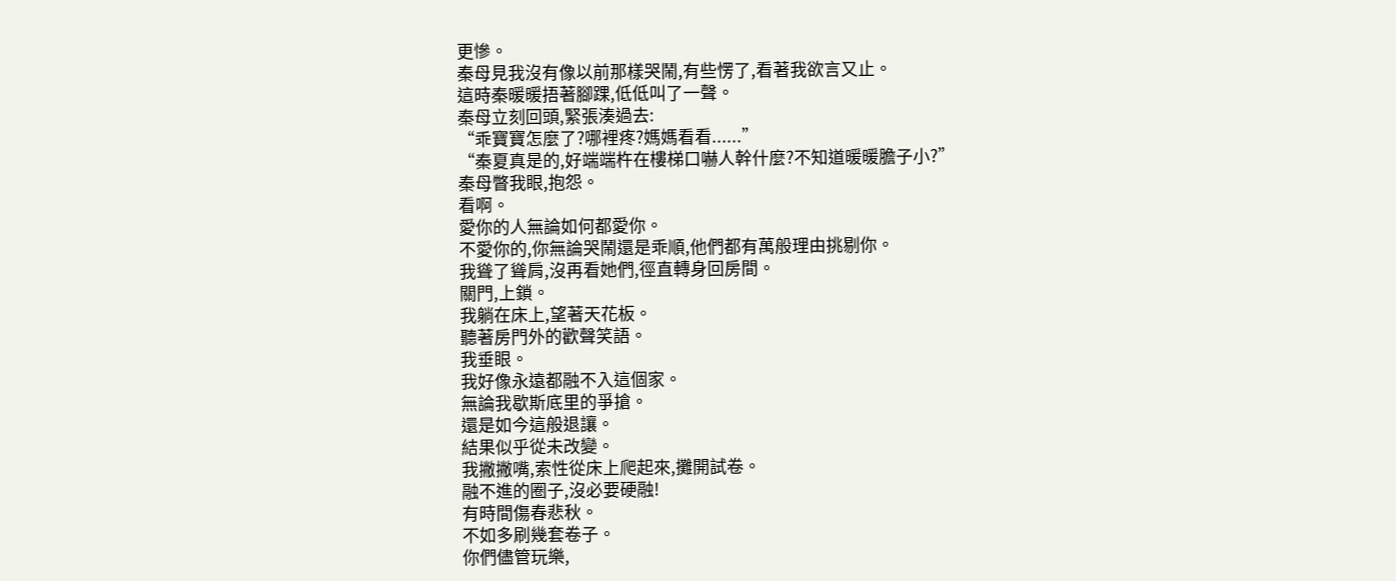更慘。
秦母見我沒有像以前那樣哭鬧,有些愣了,看著我欲言又止。
這時秦暖暖捂著腳踝,低低叫了一聲。
秦母立刻回頭,緊張湊過去:
“乖寶寶怎麼了?哪裡疼?媽媽看看......”
“秦夏真是的,好端端杵在樓梯口嚇人幹什麼?不知道暖暖膽子小?”
秦母瞥我眼,抱怨。
看啊。
愛你的人無論如何都愛你。
不愛你的,你無論哭鬧還是乖順,他們都有萬般理由挑剔你。
我聳了聳肩,沒再看她們,徑直轉身回房間。
關門,上鎖。
我躺在床上,望著天花板。
聽著房門外的歡聲笑語。
我垂眼。
我好像永遠都融不入這個家。
無論我歇斯底里的爭搶。
還是如今這般退讓。
結果似乎從未改變。
我撇撇嘴,索性從床上爬起來,攤開試卷。
融不進的圈子,沒必要硬融!
有時間傷春悲秋。
不如多刷幾套卷子。
你們儘管玩樂,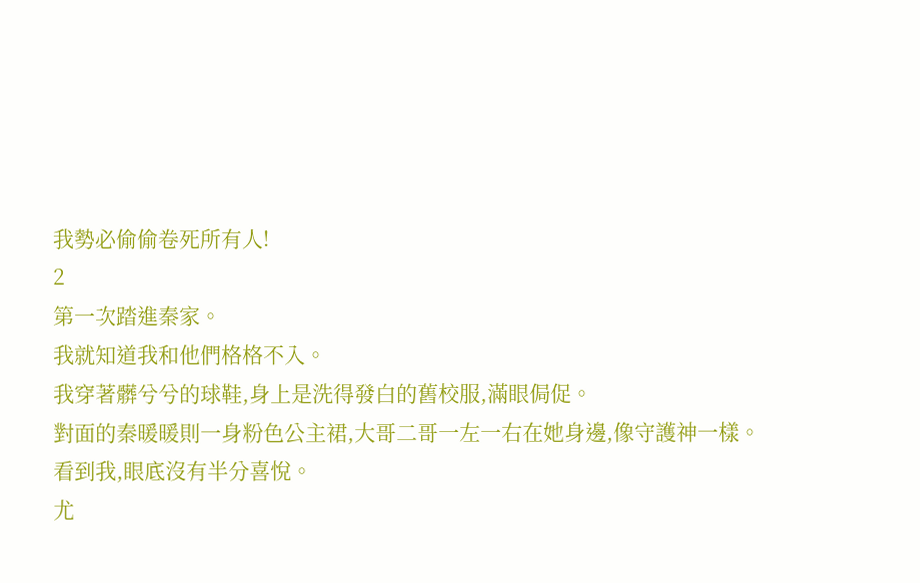我勢必偷偷卷死所有人!
2
第一次踏進秦家。
我就知道我和他們格格不入。
我穿著髒兮兮的球鞋,身上是洗得發白的舊校服,滿眼侷促。
對面的秦暖暖則一身粉色公主裙,大哥二哥一左一右在她身邊,像守護神一樣。
看到我,眼底沒有半分喜悅。
尤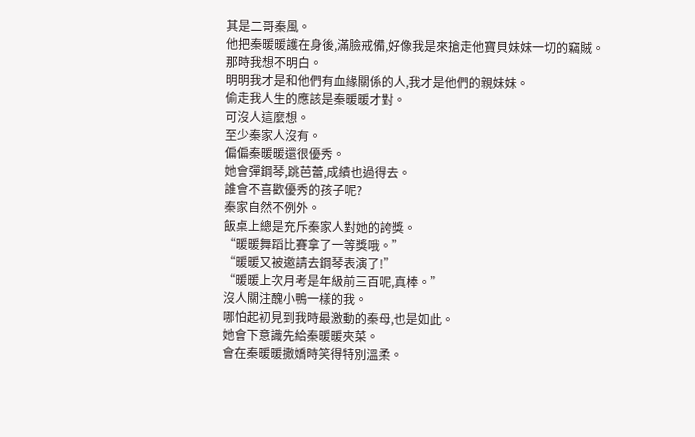其是二哥秦風。
他把秦暖暖護在身後,滿臉戒備,好像我是來搶走他寶貝妹妹一切的竊賊。
那時我想不明白。
明明我才是和他們有血緣關係的人,我才是他們的親妹妹。
偷走我人生的應該是秦暖暖才對。
可沒人這麼想。
至少秦家人沒有。
偏偏秦暖暖還很優秀。
她會彈鋼琴,跳芭蕾,成績也過得去。
誰會不喜歡優秀的孩子呢?
秦家自然不例外。
飯桌上總是充斥秦家人對她的誇獎。
“暖暖舞蹈比賽拿了一等獎哦。”
“暖暖又被邀請去鋼琴表演了!”
“暖暖上次月考是年級前三百呢,真棒。”
沒人關注醜小鴨一樣的我。
哪怕起初見到我時最激動的秦母,也是如此。
她會下意識先給秦暖暖夾菜。
會在秦暖暖撒嬌時笑得特別溫柔。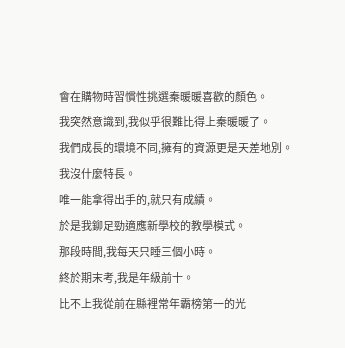會在購物時習慣性挑選秦暖暖喜歡的顏色。
我突然意識到,我似乎很難比得上秦暖暖了。
我們成長的環境不同,擁有的資源更是天差地別。
我沒什麼特長。
唯一能拿得出手的,就只有成績。
於是我鉚足勁適應新學校的教學模式。
那段時間,我每天只睡三個小時。
終於期末考,我是年級前十。
比不上我從前在縣裡常年霸榜第一的光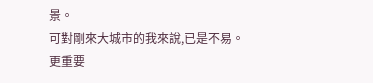景。
可對剛來大城市的我來說,已是不易。
更重要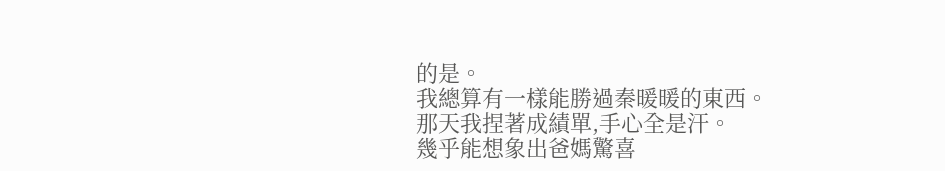的是。
我總算有一樣能勝過秦暖暖的東西。
那天我捏著成績單,手心全是汗。
幾乎能想象出爸媽驚喜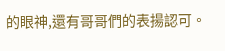的眼神,還有哥哥們的表揚認可。